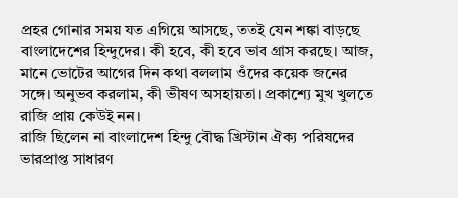প্রহর গোনার সময় যত এগিয়ে আসছে, ততই যেন শঙ্কা বাড়ছে বাংলাদেশের হিন্দুদের। কী হবে, কী হবে ভাব গ্রাস করছে। আজ, মানে ভোটের আগের দিন কথা বললাম ওঁদের কয়েক জনের সঙ্গে। অনুভব করলাম, কী ভীষণ অসহায়তা। প্রকাশ্যে মুখ খুলতে রাজি প্রায় কেউই নন।
রাজি ছিলেন না বাংলাদেশ হিন্দু বৌদ্ধ খ্রিস্টান ঐক্য পরিষদের ভারপ্রাপ্ত সাধারণ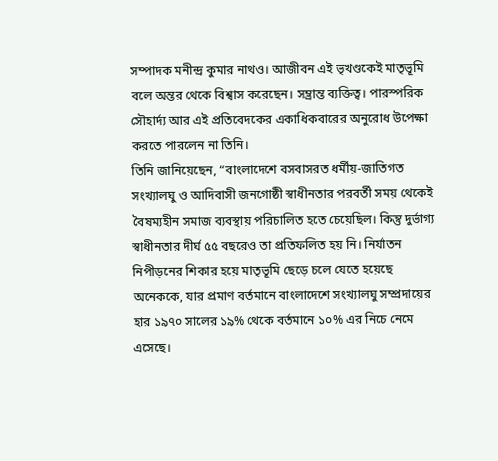সম্পাদক মনীন্দ্র কুমার নাথও। আজীবন এই ভৃখণ্ডকেই মাতৃভূমি বলে অন্তর থেকে বিশ্বাস করেছেন। সম্ভ্রান্ত ব্যক্তিত্ব। পারস্পরিক সৌহার্দ্য আর এই প্রতিবেদকের একাধিকবারের অনুরোধ উপেক্ষা করতে পারলেন না তিনি।
তিনি জানিয়েছেন, “বাংলাদেশে বসবাসরত ধর্মীয়-জাতিগত সংখ্যালঘু ও আদিবাসী জনগোষ্ঠী স্বাধীনতার পরবর্তী সময় থেকেই বৈষম্যহীন সমাজ ব্যবস্থায় পরিচালিত হতে চেয়েছিল। কিন্তু দুর্ভাগ্য স্বাধীনতার দীর্ঘ ৫৫ বছরেও তা প্রতিফলিত হয় নি। নির্যাতন নিপীড়নের শিকার হয়ে মাতৃভূমি ছেড়ে চলে যেতে হয়েছে অনেককে, যার প্রমাণ বর্তমানে বাংলাদেশে সংখ্যালঘু সম্প্রদায়ের হার ১৯৭০ সালের ১৯% থেকে বর্তমানে ১০% এর নিচে নেমে এসেছে।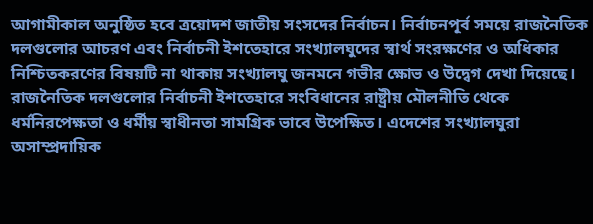আগামীকাল অনুষ্ঠিত হবে ত্রয়োদশ জাতীয় সংসদের নির্বাচন। নির্বাচনপূর্ব সময়ে রাজনৈতিক দলগুলোর আচরণ এবং নির্বাচনী ইশতেহারে সংখ্যালঘুদের স্বার্থ সংরক্ষণের ও অধিকার নিশ্চিতকরণের বিষয়টি না থাকায় সংখ্যালঘু জনমনে গভীর ক্ষোভ ও উদ্বেগ দেখা দিয়েছে।
রাজনৈতিক দলগুলোর নির্বাচনী ইশতেহারে সংবিধানের রাষ্ট্রীয় মৌলনীতি থেকে ধর্মনিরপেক্ষতা ও ধর্মীয় স্বাধীনতা সামগ্রিক ভাবে উপেক্ষিত। এদেশের সংখ্যালঘুরা অসাম্প্রদায়িক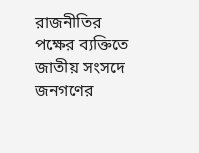রাজনীতির পক্ষের ব্যক্তিতে জাতীয় সংসদে জনগণের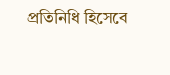প্রতিনিধি হিসেবে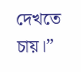দেখতে চায়।”